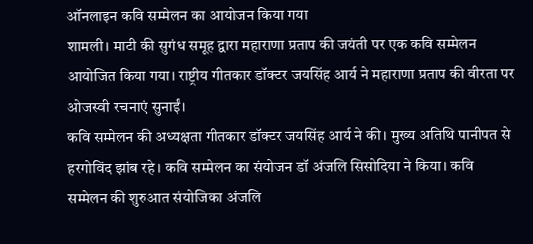ऑनलाइन कवि सम्मेलन का आयोजन किया गया
शामली। माटी की सुगंध समूह द्वारा महाराणा प्रताप की जयंती पर एक कवि सम्मेलन आयोजित किया गया। राष्ट्रीय गीतकार डॉक्टर जयसिंह आर्य ने महाराणा प्रताप की वीरता पर ओजस्वी रचनाएं सुनाईं।
कवि सम्मेलन की अध्यक्षता गीतकार डॉक्टर जयसिंह आर्य ने की। मुख्य अतिथि पानीपत से हरगोविंद झांब रहे। कवि सम्मेलन का संयोजन डॉ अंजलि सिसोदिया ने किया। कवि सम्मेलन की शुरुआत संयोजिका अंजलि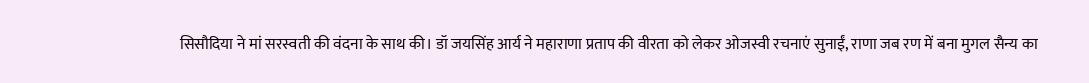सिसौदिया ने मां सरस्वती की वंदना के साथ की। डॉ जयसिंह आर्य ने महाराणा प्रताप की वीरता को लेकर ओजस्वी रचनाएं सुनाईं, राणा जब रण में बना मुगल सैन्य का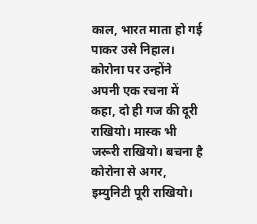काल, भारत माता हो गई पाकर उसे निहाल। कोरोना पर उन्होंने अपनी एक रचना में कहा, दो ही गज की दूरी राखियो। मास्क भी जरूरी राखियो। बचना है कोरोना से अगर, इम्युनिटी पूरी राखियो।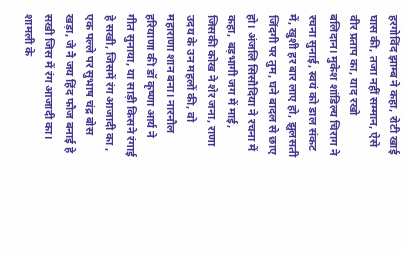हरगोविंद झाम्ब ने कहा, रोटी खाई घास की, तजा नहीं सम्मान, ऐसे वीर प्रताप का, याद रखो बलिदान। मुकेश शांडिल्य चिराग ने रचना सुनाई, स्वयं को डाल संकट में, खुशी हर बार लाए हो, झुलसती जिंदगी पर तुम, घने बादल से छाए हो। अंजलि सिसौदिया ने रचना में कहा, बड़भागी जग में माई, जिसकी कोख ने शेर जना, राणा उदय के उन महलों की, वो महाराणा शान बना। नारनौल हरियाणा की डॉ कृष्णा आर्य ने गीत सुनाया, या साड़ी किसने रंगाई हे सखी, जिसमें रंग आजादी का , एक पल्ले पर सुभाष चंद्र बोस खड़ा, जे नै जय हिंद फौज बनाई हे सखी जिस में रंग आजादी का। शामली के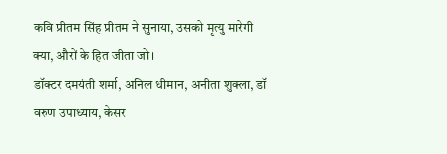कवि प्रीतम सिंह प्रीतम ने सुनाया, उसको मृत्यु मारेगी क्या, औरों के हित जीता जो।
डॉक्टर दमयंती शर्मा, अनिल धीमान, अनीता शुक्ला, डॉ वरुण उपाध्याय, केसर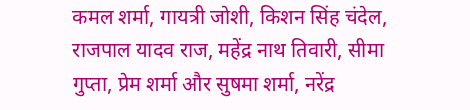कमल शर्मा, गायत्री जोशी, किशन सिंह चंदेल, राजपाल यादव राज, महेंद्र नाथ तिवारी, सीमा गुप्ता, प्रेम शर्मा और सुषमा शर्मा, नरेंद्र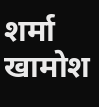शर्मा खामोश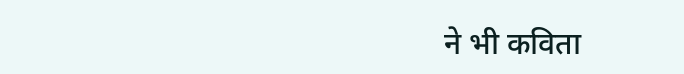ने भी कविता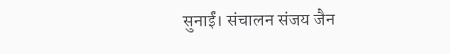सुनाईं। संचालन संजय जैन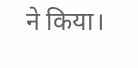ने किया।